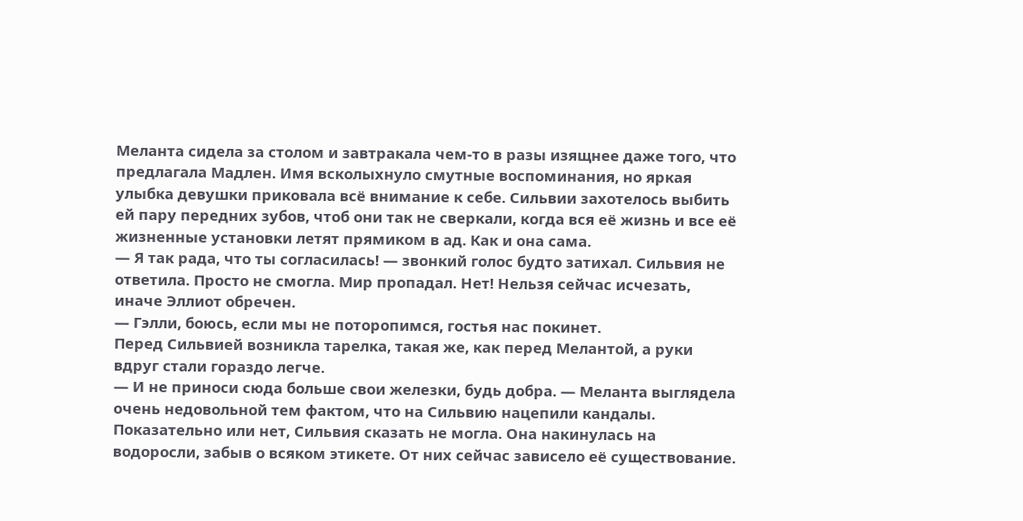Меланта сидела за столом и завтракала чем-то в разы изящнее даже того, что предлагала Мадлен. Имя всколыхнуло смутные воспоминания, но яркая улыбка девушки приковала всё внимание к себе. Сильвии захотелось выбить ей пару передних зубов, чтоб они так не сверкали, когда вся её жизнь и все её жизненные установки летят прямиком в ад. Как и она сама.
— Я так рада, что ты согласилась! — звонкий голос будто затихал. Сильвия не ответила. Просто не смогла. Мир пропадал. Нет! Нельзя сейчас исчезать, иначе Эллиот обречен.
— Гэлли, боюсь, если мы не поторопимся, гостья нас покинет.
Перед Сильвией возникла тарелка, такая же, как перед Мелантой, а руки вдруг стали гораздо легче.
— И не приноси сюда больше свои железки, будь добра. — Меланта выглядела очень недовольной тем фактом, что на Сильвию нацепили кандалы. Показательно или нет, Сильвия сказать не могла. Она накинулась на водоросли, забыв о всяком этикете. От них сейчас зависело её существование.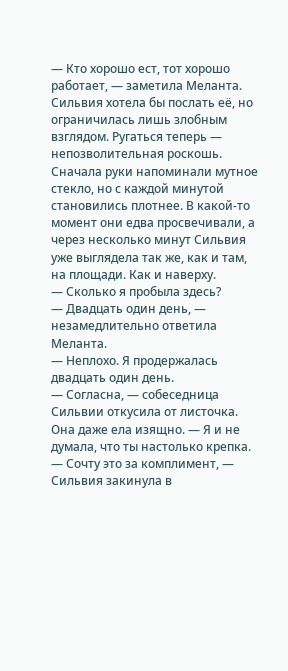— Кто хорошо ест, тот хорошо работает, — заметила Меланта. Сильвия хотела бы послать её, но ограничилась лишь злобным взглядом. Ругаться теперь — непозволительная роскошь.
Сначала руки напоминали мутное стекло, но с каждой минутой становились плотнее. В какой-то момент они едва просвечивали, а через несколько минут Сильвия уже выглядела так же, как и там, на площади. Как и наверху.
— Сколько я пробыла здесь?
— Двадцать один день, — незамедлительно ответила Меланта.
— Неплохо. Я продержалась двадцать один день.
— Согласна, — собеседница Сильвии откусила от листочка. Она даже ела изящно. — Я и не думала, что ты настолько крепка.
— Сочту это за комплимент, — Сильвия закинула в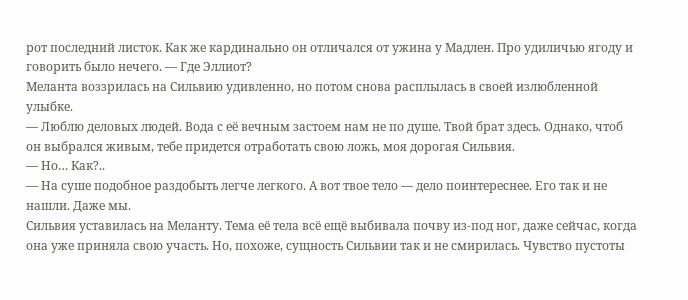рот последний листок. Как же кардинально он отличался от ужина у Мадлен. Про удиличью ягоду и говорить было нечего. — Где Эллиот?
Меланта воззрилась на Сильвию удивленно, но потом снова расплылась в своей излюбленной улыбке.
— Люблю деловых людей. Вода с её вечным застоем нам не по душе. Твой брат здесь. Однако, чтоб он выбрался живым, тебе придется отработать свою ложь, моя дорогая Сильвия.
— Но… Как?..
— На суше подобное раздобыть легче легкого. А вот твое тело — дело поинтереснее. Его так и не нашли. Даже мы.
Сильвия уставилась на Меланту. Тема её тела всё ещё выбивала почву из-под ног, даже сейчас, когда она уже приняла свою участь. Но, похоже, сущность Сильвии так и не смирилась. Чувство пустоты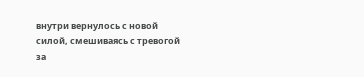внутри вернулось с новой силой, смешиваясь с тревогой за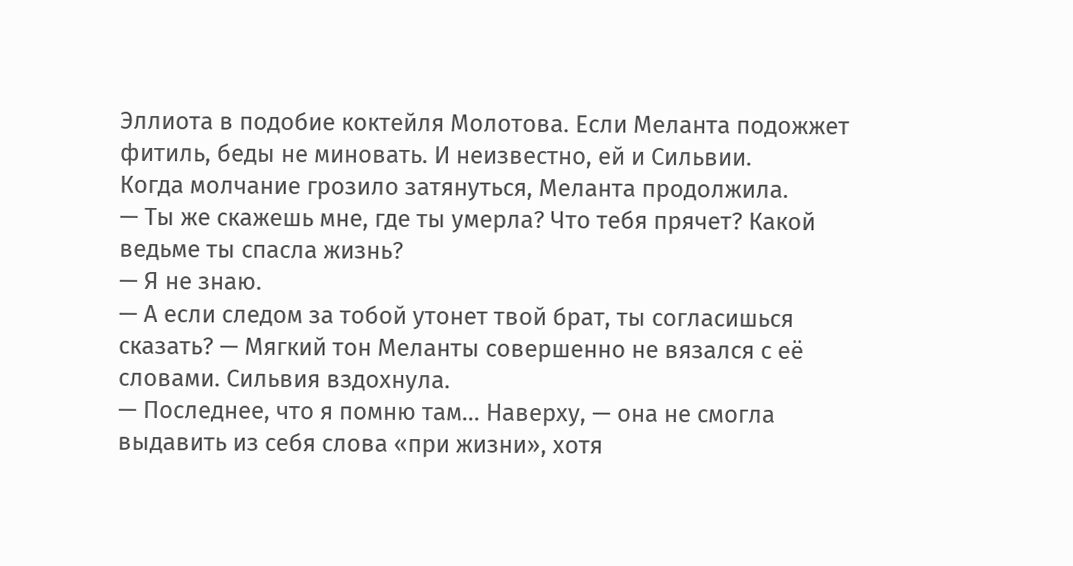Эллиота в подобие коктейля Молотова. Если Меланта подожжет фитиль, беды не миновать. И неизвестно, ей и Сильвии.
Когда молчание грозило затянуться, Меланта продолжила.
— Ты же скажешь мне, где ты умерла? Что тебя прячет? Какой ведьме ты спасла жизнь?
— Я не знаю.
— А если следом за тобой утонет твой брат, ты согласишься сказать? — Мягкий тон Меланты совершенно не вязался с её словами. Сильвия вздохнула.
— Последнее, что я помню там… Наверху, — она не смогла выдавить из себя слова «при жизни», хотя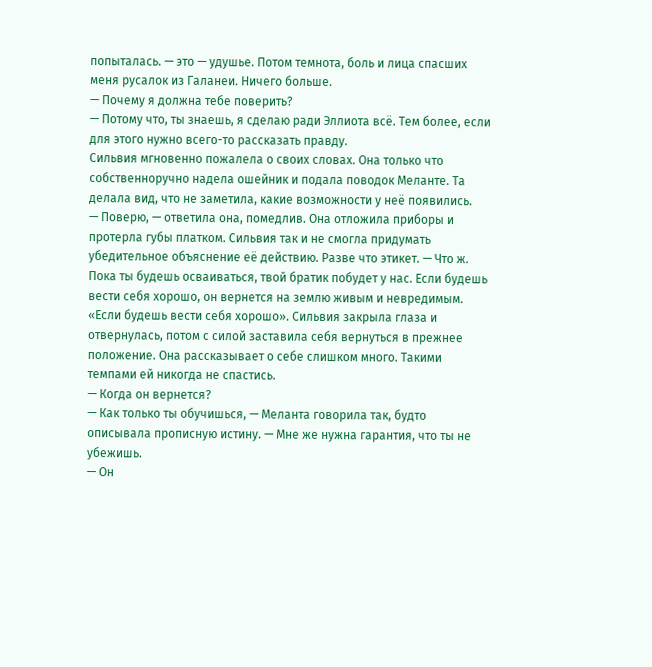попыталась. — это — удушье. Потом темнота, боль и лица спасших меня русалок из Галанеи. Ничего больше.
— Почему я должна тебе поверить?
— Потому что, ты знаешь, я сделаю ради Эллиота всё. Тем более, если для этого нужно всего-то рассказать правду.
Сильвия мгновенно пожалела о своих словах. Она только что собственноручно надела ошейник и подала поводок Меланте. Та делала вид, что не заметила, какие возможности у неё появились.
— Поверю, — ответила она, помедлив. Она отложила приборы и протерла губы платком. Сильвия так и не смогла придумать убедительное объяснение её действию. Разве что этикет. — Что ж. Пока ты будешь осваиваться, твой братик побудет у нас. Если будешь вести себя хорошо, он вернется на землю живым и невредимым.
«Если будешь вести себя хорошо». Сильвия закрыла глаза и отвернулась, потом с силой заставила себя вернуться в прежнее положение. Она рассказывает о себе слишком много. Такими темпами ей никогда не спастись.
— Когда он вернется?
— Как только ты обучишься, — Меланта говорила так, будто описывала прописную истину. — Мне же нужна гарантия, что ты не убежишь.
— Он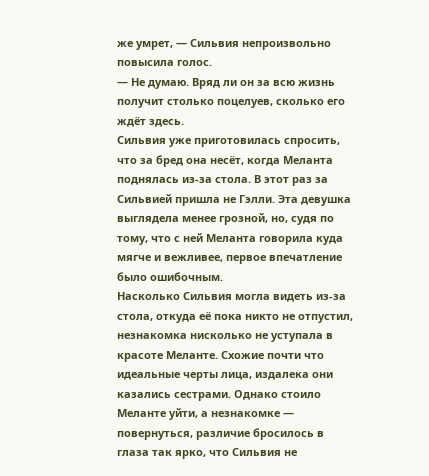же умрет, — Сильвия непроизвольно повысила голос.
— Не думаю. Вряд ли он за всю жизнь получит столько поцелуев, сколько его ждёт здесь.
Сильвия уже приготовилась спросить, что за бред она несёт, когда Меланта поднялась из-за стола. В этот раз за Сильвией пришла не Гэлли. Эта девушка выглядела менее грозной, но, судя по тому, что с ней Меланта говорила куда мягче и вежливее, первое впечатление было ошибочным.
Насколько Сильвия могла видеть из-за стола, откуда её пока никто не отпустил, незнакомка нисколько не уступала в красоте Меланте. Схожие почти что идеальные черты лица, издалека они казались сестрами. Однако стоило Меланте уйти, а незнакомке — повернуться, различие бросилось в глаза так ярко, что Сильвия не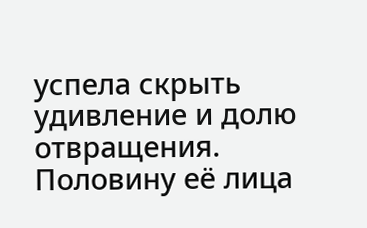успела скрыть удивление и долю отвращения. Половину её лица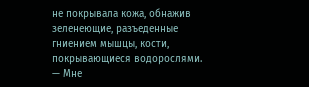не покрывала кожа, обнажив зеленеющие, разъеденные гниением мышцы, кости, покрывающиеся водорослями.
— Мне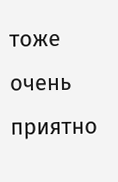тоже очень приятно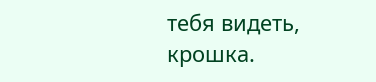тебя видеть, крошка.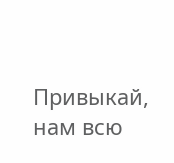Привыкай, нам всю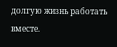долгую жизнь работать вместе.